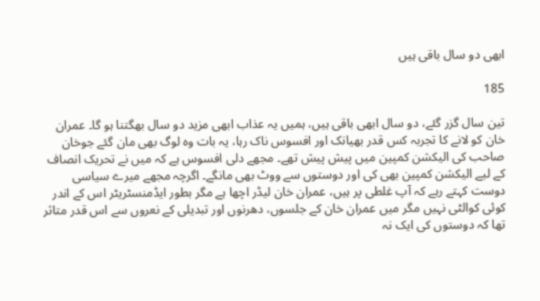ابھی دو سال باقی ہیں

185

تین سال گزر گئے، دو سال ابھی باقی ہیں، ہمیں یہ عذاب ابھی مزید دو سال بھگتنا ہو گا۔ عمران خان کو لانے کا تجربہ کس قدر بھیانک اور افسوس ناک رہا، یہ بات وہ لوگ بھی مان گئے جوخان صاحب کی الیکشن کمپین میں پیش پیش تھے۔ مجھے دلی افسوس ہے کہ میں نے تحریک انصاف کے لیے الیکشن کمپین بھی کی اور دوستوں سے ووٹ بھی مانگے۔ اگرچہ مجھے میرے سیاسی دوست کہتے رہے کہ آپ غلطی پر ہیں، عمران خان لیڈر اچھا ہے مگر بطور ایڈمنسٹریٹر اس کے اندر کوئی کوالٹی نہیں مگر میں عمران خان کے جلسوں، دھرنوں اور تبدیلی کے نعروں سے اس قدر متاثر تھا کہ دوستوں کی ایک نہ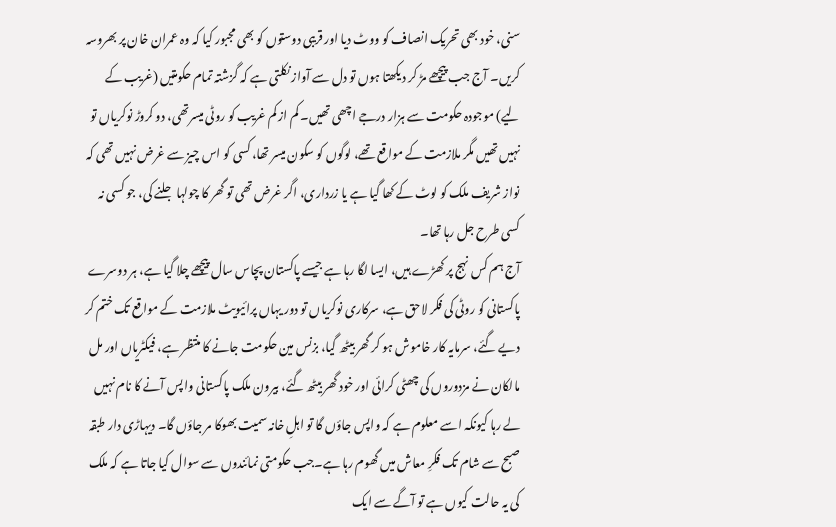سنی، خود بھی تحریک انصاف کو ووٹ دیا اور قریبی دوستوں کو بھی مجبور کیا کہ وہ عمران خان پر بھروسہ کریں۔ آج جب پیچھے مڑ کر دیکھتا ہوں تو دل سے آواز نکلتی ہے کہ گزشتہ تمام حکومتیں (غریب کے لیے) موجودہ حکومت سے ہزار درجے اچھی تھیں۔ کم از کم غریب کو روٹی میسرتھی، دو کروڑ نوکریاں تو نہیں تھیں مگر ملازمت کے مواقع تھے، لوگوں کو سکون میسر تھا، کسی کو اس چیز سے غرض نہیں تھی کہ نواز شریف ملک کو لوٹ کے کھا گیا ہے یا زرداری، اگر غرض تھی تو گھر کا چولہا جلنے کی، جو کسی نہ کسی طرح جل رہا تھا۔
آج ہم کس نہج پر کھڑے ہیں، ایسا لگا رہا ہے جیسے پاکستان پچاس سال پیچھے چلا گیا ہے، ہر دوسرے پاکستانی کو روٹی کی فکر لاحق ہے، سرکاری نوکریاں تو دور یہاں پرائیویٹ ملازمت کے مواقع تک ختم کر دیے گئے، سرمایہ کار خاموش ہو کر گھر بیٹھ گیا، بزنس مین حکومت جانے کا منتظر ہے، فیکٹریاں اور مل مالکان نے مزدوروں کی چھٹی کرائی اور خود گھر بیٹھ گئے، بیرون ملک پاکستانی واپس آنے کا نام نہیں لے رہا کیونکہ اسے معلوم ہے کہ واپس جاؤں گا تو اہلِ خانہ سمیت بھوکا مر جاؤں گا۔ دیہاڑی دار طبقہ صبح سے شام تک فکرِ معاش میں گھوم رہا ہے۔جب حکومتی نمائندوں سے سوال کیا جاتا ہے کہ ملک کی یہ حالت کیوں ہے تو آگے سے ایک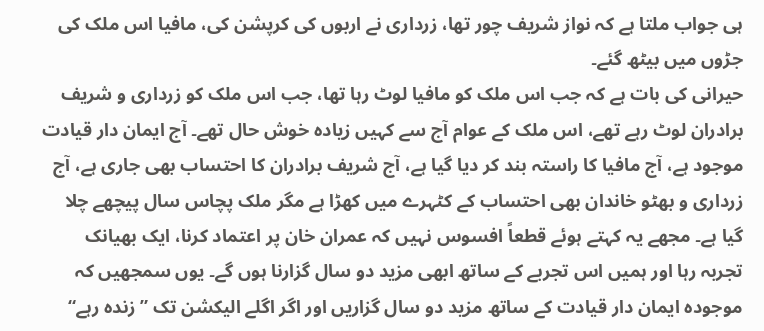ہی جواب ملتا ہے کہ نواز شریف چور تھا، زرداری نے اربوں کی کرپشن کی، مافیا اس ملک کی جڑوں میں بیٹھ گئے۔
حیرانی کی بات ہے کہ جب اس ملک کو مافیا لوٹ رہا تھا، جب اس ملک کو زرداری و شریف برادران لوٹ رہے تھے، اس ملک کے عوام آج سے کہیں زیادہ خوش حال تھے۔ آج ایمان دار قیادت موجود ہے، آج مافیا کا راستہ بند کر دیا گیا ہے، آج شریف برادران کا احتساب بھی جاری ہے، آج زرداری و بھٹو خاندان بھی احتساب کے کٹہرے میں کھڑا ہے مگر ملک پچاس سال پیچھے چلا گیا ہے۔ مجھے یہ کہتے ہوئے قطعاً افسوس نہیں کہ عمران خان پر اعتماد کرنا، ایک بھیانک تجربہ رہا اور ہمیں اس تجربے کے ساتھ ابھی مزید دو سال گزارنا ہوں گے۔ یوں سمجھیں کہ موجودہ ایمان دار قیادت کے ساتھ مزید دو سال گزاریں اور اگر اگلے الیکشن تک ”زندہ رہے“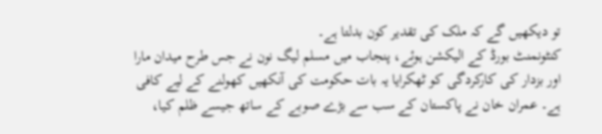تو دیکھیں گے کہ ملک کی تقدیر کون بدلتا ہے۔
کنٹونمنٹ بورڈ کے الیکشن ہوئے، پنجاب میں مسلم لیگ نون نے جس طرح میدان مارا اور بزدار کی کارکردگی کو ٹھکرایا یہ بات حکومت کی آنکھیں کھولنے کے لیے کافی ہے۔ عمران خان نے پاکستان کے سب سے بڑے صوبے کے ساتھ جیسے ظلم کیا،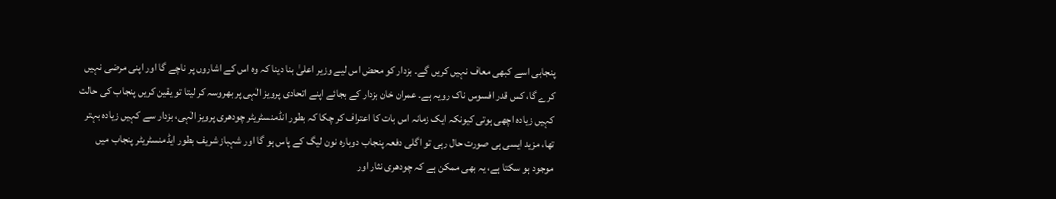پنجابی اسے کبھی معاف نہیں کریں گے۔ بزدار کو محض اس لیے وزیر اعلیٰ بنا دینا کہ وہ اس کے اشاروں پر ناچے گا اور اپنی مرضی نہیں کرے گا، کس قدر افسوس ناک رویہ ہے۔ عمران خان بزدار کے بجائے اپنے اتحادی پرویز الٰہی پر بھروسہ کر لیتا تو یقین کریں پنجاب کی حالت کہیں زیادہ اچھی ہوتی کیونکہ ایک زمانہ اس بات کا اعتراف کر چکا کہ بطور انڈمنسٹریٹر چودھری پرویز الٰہی، بزدار سے کہیں زیادہ بہتر تھا، مزید ایسی ہی صورت حال رہی تو اگلی دفعہ پنجاب دوبارہ نون لیگ کے پاس ہو گا اور شہباز شریف بطور ایڈمنسٹریٹر پنجاب میں موجود ہو سکتا ہے، یہ بھی ممکن ہے کہ چودھری نثار اور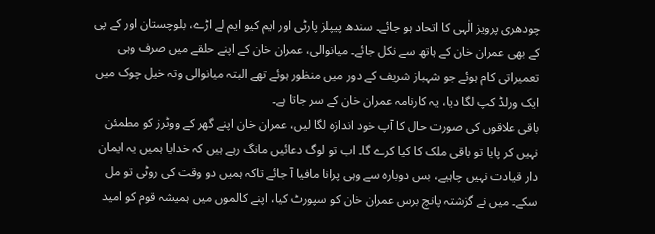چودھری پرویز الٰہی کا اتحاد ہو جائے۔ سندھ پیپلز پارٹی اور ایم کیو ایم لے اڑے، بلوچستان اور کے پی کے بھی عمران خان کے ہاتھ سے نکل جائے۔ میانوالی، عمران خان کے اپنے حلقے میں صرف وہی تعمیراتی کام ہوئے جو شہباز شریف کے دور میں منظور ہوئے تھے البتہ میانوالی وتہ خیل چوک میں ایک ورلڈ کپ لگا دیا، یہ کارنامہ عمران خان کے سر جاتا ہے۔
باقی علاقوں کی صورت حال کا آپ خود اندازہ لگا لیں، عمران خان اپنے گھر کے ووٹرز کو مطمئن نہیں کر پایا تو باقی ملک کا کیا کرے گا۔ اب تو لوگ دعائیں مانگ رہے ہیں کہ خدایا ہمیں یہ ایمان دار قیادت نہیں چاہیے، بس دوبارہ سے وہی پرانا مافیا آ جائے تاکہ ہمیں دو وقت کی روٹی تو مل سکے۔ میں نے گزشتہ پانچ برس عمران خان کو سپورٹ کیا، اپنے کالموں میں ہمیشہ قوم کو امید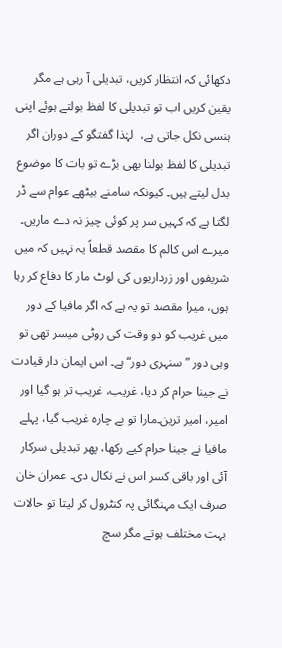دکھائی کہ انتظار کریں، تبدیلی آ رہی ہے مگر یقین کریں اب تو تبدیلی کا لفظ بولتے ہوئے اپنی ہنسی نکل جاتی ہے،  لہٰذا گفتگو کے دوران اگر تبدیلی کا لفظ بولنا بھی بڑے تو بات کا موضوع بدل لیتے ہیں۔ کیونکہ سامنے بیٹھے عوام سے ڈر لگتا ہے کہ کہیں سر پر کوئی چیز نہ دے ماریں۔ میرے اس کالم کا مقصد قطعاً یہ نہیں کہ میں شریفوں اور زرداریوں کی لوٹ مار کا دفاع کر رہا ہوں، میرا مقصد تو یہ ہے کہ اگر مافیا کے دور میں غریب کو دو وقت کی روٹی میسر تھی تو وہی دور ”سنہری دور“ ہے۔ اس ایمان دار قیادت نے جینا حرام کر دیا، غریب، غریب تر ہو گیا اور امیر، امیر ترین۔مارا تو بے چارہ غریب گیا، پہلے مافیا نے جینا حرام کیے رکھا، پھر تبدیلی سرکار آئی اور باقی کسر اس نے نکال دی۔ عمران خان صرف ایک مہنگائی پہ کنٹرول کر لیتا تو حالات بہت مختلف ہوتے مگر سچ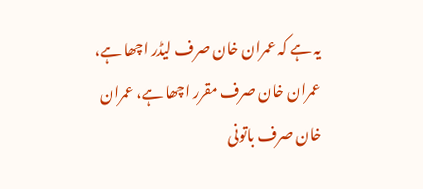یہ ہے کہ عمران خان صرف لیڈر اچھا ہے، عمران خان صرف مقرر اچھا ہے، عمران خان صرف باتونی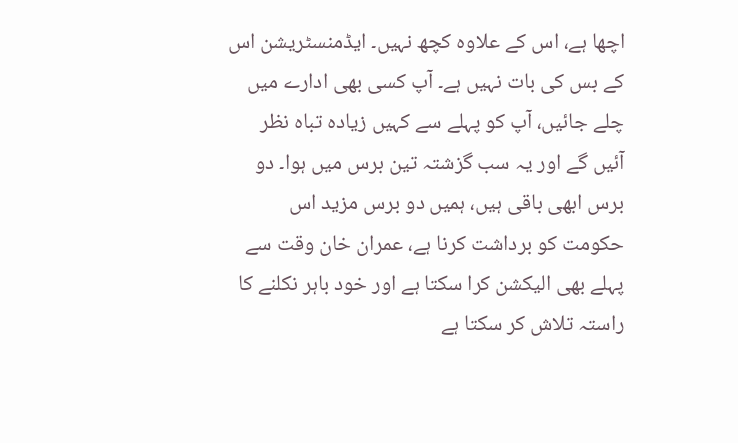اچھا ہے، اس کے علاوہ کچھ نہیں۔ ایڈمنسٹریشن اس کے بس کی بات نہیں ہے۔ آپ کسی بھی ادارے میں چلے جائیں، آپ کو پہلے سے کہیں زیادہ تباہ نظر آئیں گے اور یہ سب گزشتہ تین برس میں ہوا۔ دو برس ابھی باقی ہیں، ہمیں دو برس مزید اس حکومت کو برداشت کرنا ہے، عمران خان وقت سے پہلے بھی الیکشن کرا سکتا ہے اور خود باہر نکلنے کا راستہ تلاش کر سکتا ہے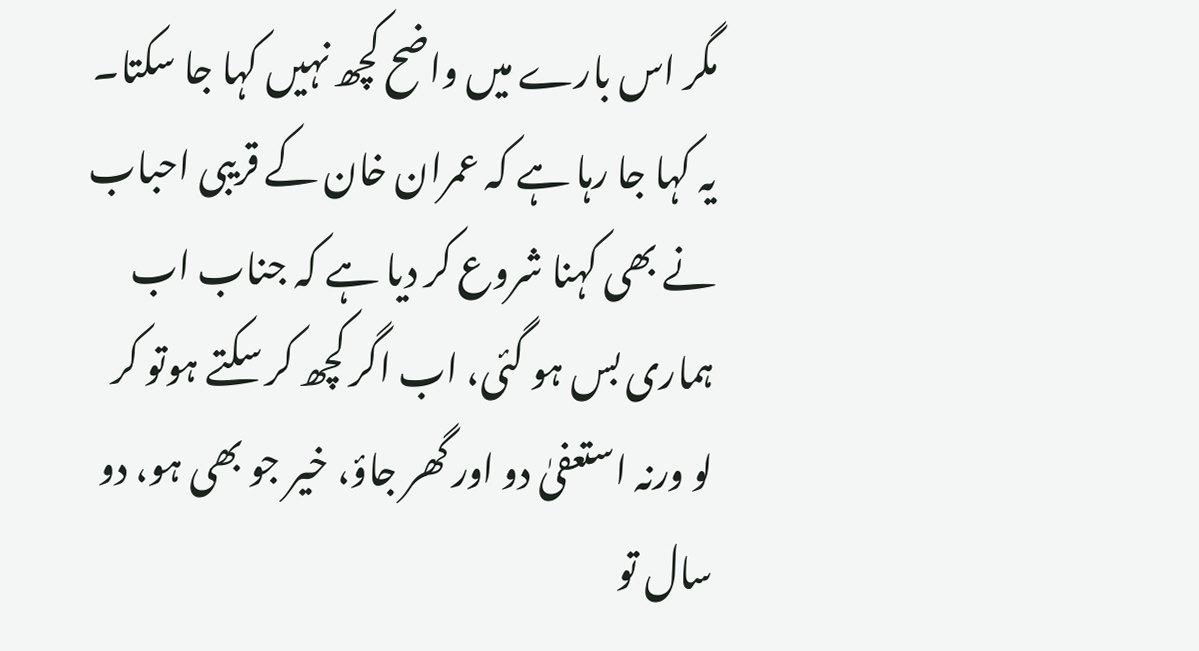مگر اس بارے میں واضح کچھ نہیں کہا جا سکتا۔ یہ کہا جا رہا ہے کہ عمران خان کے قریبی احباب نے بھی کہنا شروع کر دیا ہے کہ جناب اب ہماری بس ہو گئی، اب اگر کچھ کر سکتے ہوتو کر لو ورنہ استعفیٰ دو اور گھر جاؤ، خیر جو بھی ہو، دو سال تو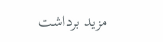مزید برداشت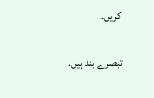کریں۔

تبصرے بند ہیں.